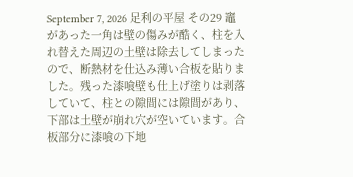September 7, 2026 足利の平屋 その29 竈があった一角は壁の傷みが酷く、柱を入れ替えた周辺の土壁は除去してしまったので、断熱材を仕込み薄い合板を貼りました。残った漆喰壁も仕上げ塗りは剥落していて、柱との隙間には隙間があり、下部は土壁が崩れ穴が空いています。合板部分に漆喰の下地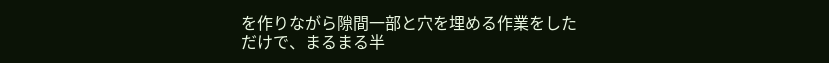を作りながら隙間一部と穴を埋める作業をしただけで、まるまる半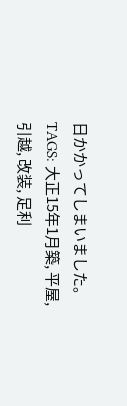日かかってしまいました。 TAGS: 大正15年1月築, 平屋, 引越, 改装, 足利